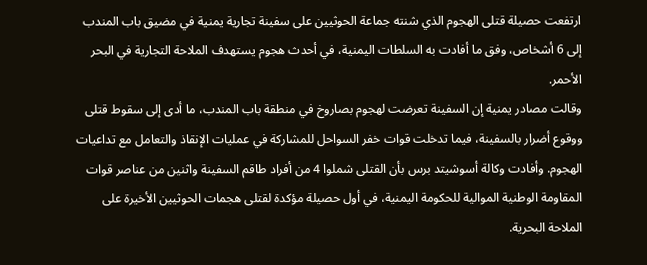ارتفعت حصيلة قتلى الهجوم الذي شنته جماعة الحوثيين على سفينة تجارية يمنية في مضيق باب المندب إلى 6 أشخاص، وفق ما أفادت به السلطات اليمنية، في أحدث هجوم يستهدف الملاحة التجارية في البحر الأحمر.
وقالت مصادر يمنية إن السفينة تعرضت لهجوم بصاروخ في منطقة باب المندب، ما أدى إلى سقوط قتلى ووقوع أضرار بالسفينة، فيما تدخلت قوات خفر السواحل للمشاركة في عمليات الإنقاذ والتعامل مع تداعيات الهجوم. وأفادت وكالة أسوشيتد برس بأن القتلى شملوا 4 من أفراد طاقم السفينة واثنين من عناصر قوات المقاومة الوطنية الموالية للحكومة اليمنية، في أول حصيلة مؤكدة لقتلى هجمات الحوثيين الأخيرة على الملاحة البحرية.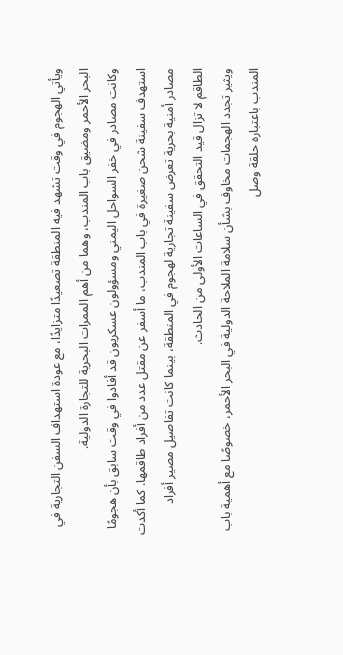ويأتي الهجوم في وقت تشهد فيه المنطقة تصعيدًا متزايدًا، مع عودة استهداف السفن التجارية في البحر الأحمر ومضيق باب المندب، وهما من أهم الممرات البحرية للتجارة الدولية.
وكانت مصادر في خفر السواحل اليمني ومسؤولون عسكريون قد أفادوا في وقت سابق بأن هجومًا استهدف سفينة شحن صغيرة في باب المندب، ما أسفر عن مقتل عدد من أفراد طاقمها. كما أكدت مصادر أمنية بحرية تعرض سفينة تجارية لهجوم في المنطقة، بينما كانت تفاصيل مصير أفراد الطاقم لا تزال قيد التحقق في الساعات الأولى من الحادث.
ويثير تجدد الهجمات مخاوف بشأن سلامة الملاحة الدولية في البحر الأحمر، خصوصًا مع أهمية باب المندب باعتباره حلقة وصل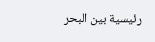رئيسية بين البحر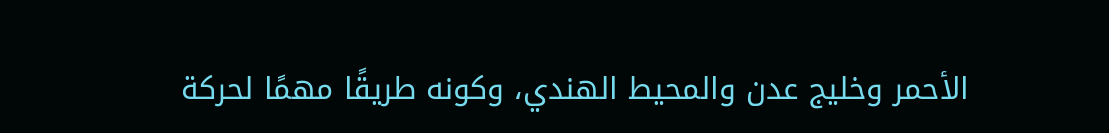الأحمر وخليج عدن والمحيط الهندي، وكونه طريقًا مهمًا لحركة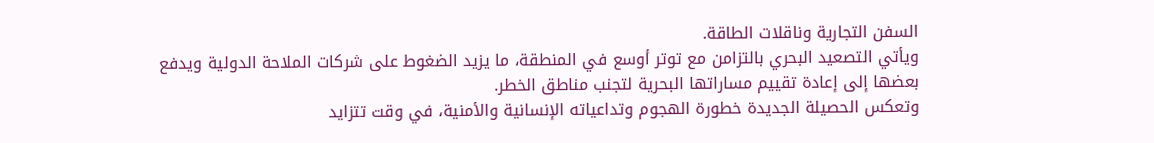السفن التجارية وناقلات الطاقة.
ويأتي التصعيد البحري بالتزامن مع توتر أوسع في المنطقة، ما يزيد الضغوط على شركات الملاحة الدولية ويدفع بعضها إلى إعادة تقييم مساراتها البحرية لتجنب مناطق الخطر.
وتعكس الحصيلة الجديدة خطورة الهجوم وتداعياته الإنسانية والأمنية، في وقت تتزايد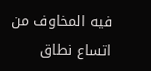فيه المخاوف من اتساع نطاق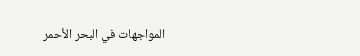المواجهات في البحر الأحمر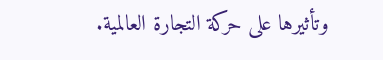وتأثيرها على حركة التجارة العالمية.